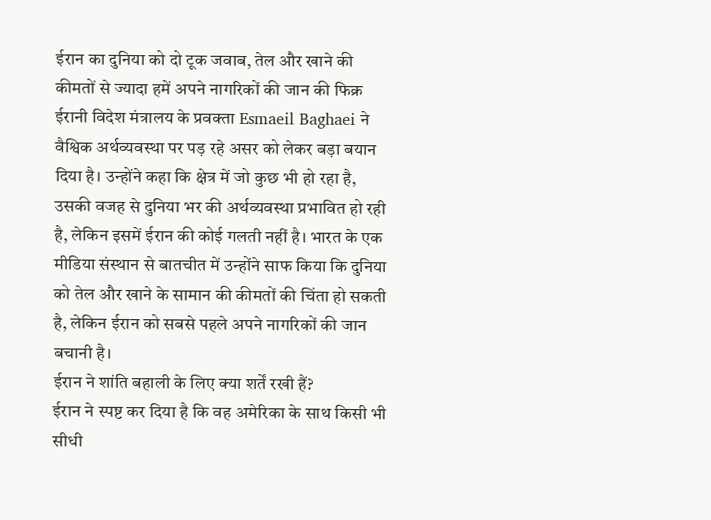ईरान का दुनिया को दो टूक जवाब, तेल और खाने की कीमतों से ज्यादा हमें अपने नागरिकों की जान की फिक्र
ईरानी विदेश मंत्रालय के प्रवक्ता Esmaeil Baghaei ने वैश्विक अर्थव्यवस्था पर पड़ रहे असर को लेकर बड़ा बयान दिया है। उन्होंने कहा कि क्षेत्र में जो कुछ भी हो रहा है, उसकी वजह से दुनिया भर की अर्थव्यवस्था प्रभावित हो रही है, लेकिन इसमें ईरान की कोई गलती नहीं है। भारत के एक मीडिया संस्थान से बातचीत में उन्होंने साफ किया कि दुनिया को तेल और खाने के सामान की कीमतों की चिंता हो सकती है, लेकिन ईरान को सबसे पहले अपने नागरिकों की जान बचानी है।
ईरान ने शांति बहाली के लिए क्या शर्तें रखी हैं?
ईरान ने स्पष्ट कर दिया है कि वह अमेरिका के साथ किसी भी सीधी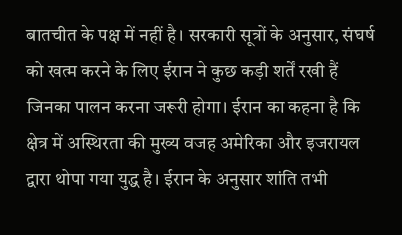बातचीत के पक्ष में नहीं है। सरकारी सूत्रों के अनुसार, संघर्ष को खत्म करने के लिए ईरान ने कुछ कड़ी शर्तें रखी हैं जिनका पालन करना जरूरी होगा। ईरान का कहना है कि क्षेत्र में अस्थिरता की मुख्य वजह अमेरिका और इजरायल द्वारा थोपा गया युद्ध है। ईरान के अनुसार शांति तभी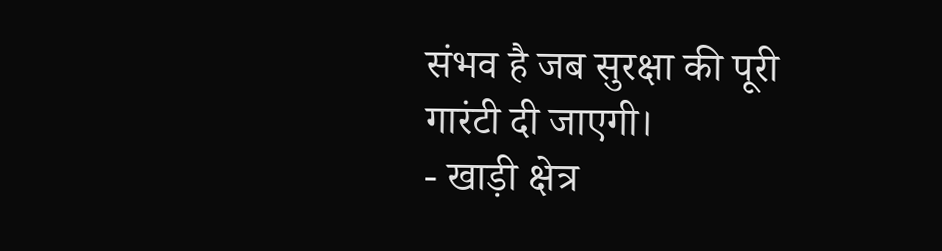संभव है जब सुरक्षा की पूरी गारंटी दी जाएगी।
- खाड़ी क्षेत्र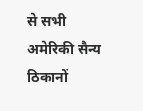से सभी अमेरिकी सैन्य ठिकानों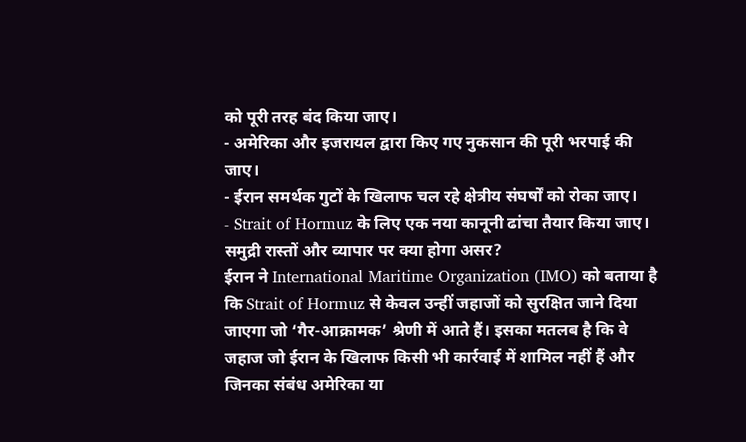को पूरी तरह बंद किया जाए।
- अमेरिका और इजरायल द्वारा किए गए नुकसान की पूरी भरपाई की जाए।
- ईरान समर्थक गुटों के खिलाफ चल रहे क्षेत्रीय संघर्षों को रोका जाए।
- Strait of Hormuz के लिए एक नया कानूनी ढांचा तैयार किया जाए।
समुद्री रास्तों और व्यापार पर क्या होगा असर?
ईरान ने International Maritime Organization (IMO) को बताया है कि Strait of Hormuz से केवल उन्हीं जहाजों को सुरक्षित जाने दिया जाएगा जो ‘गैर-आक्रामक’ श्रेणी में आते हैं। इसका मतलब है कि वे जहाज जो ईरान के खिलाफ किसी भी कार्रवाई में शामिल नहीं हैं और जिनका संबंध अमेरिका या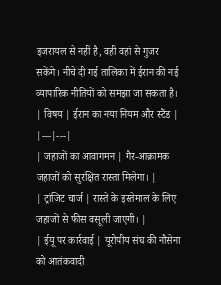इजरायल से नहीं है, वही वहां से गुजर सकेंगे। नीचे दी गई तालिका में ईरान की नई व्यापारिक नीतियों को समझा जा सकता है।
| विषय | ईरान का नया नियम और स्टैंड |
|---|---|
| जहाजों का आवागमन | गैर-आक्रामक जहाजों को सुरक्षित रास्ता मिलेगा। |
| ट्रांजिट चार्ज | रास्ते के इस्तेमाल के लिए जहाजों से फीस वसूली जाएगी। |
| ईयू पर कार्रवाई | यूरोपीय संघ की नौसेना को आतंकवादी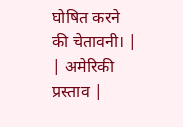घोषित करने की चेतावनी। |
| अमेरिकी प्रस्ताव |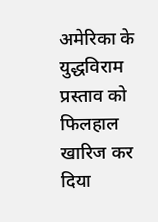अमेरिका के युद्धविराम प्रस्ताव को फिलहाल खारिज कर दिया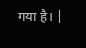गया है। |